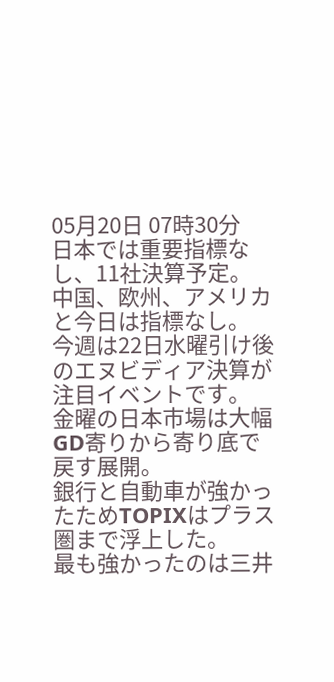05月20日 07時30分
日本では重要指標なし、11社決算予定。
中国、欧州、アメリカと今日は指標なし。
今週は22日水曜引け後のエヌビディア決算が注目イベントです。
金曜の日本市場は大幅GD寄りから寄り底で戻す展開。
銀行と自動車が強かったためTOPIXはプラス圏まで浮上した。
最も強かったのは三井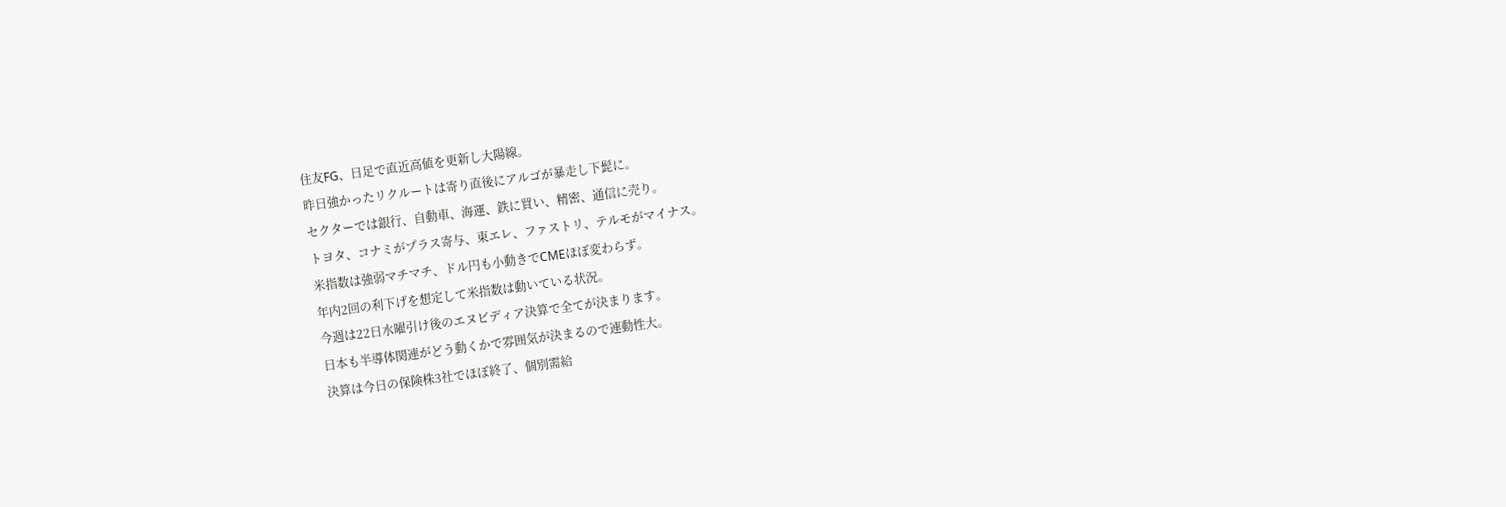住友FG、日足で直近高値を更新し大陽線。
昨日強かったリクルートは寄り直後にアルゴが暴走し下髭に。
セクターでは銀行、自動車、海運、鉄に買い、精密、通信に売り。
トヨタ、コナミがプラス寄与、東エレ、ファストリ、テルモがマイナス。
米指数は強弱マチマチ、ドル円も小動きでCMEほぼ変わらず。
年内2回の利下げを想定して米指数は動いている状況。
今週は22日水曜引け後のエヌビディア決算で全てが決まります。
日本も半導体関連がどう動くかで雰囲気が決まるので連動性大。
決算は今日の保険株3社でほぼ終了、個別需給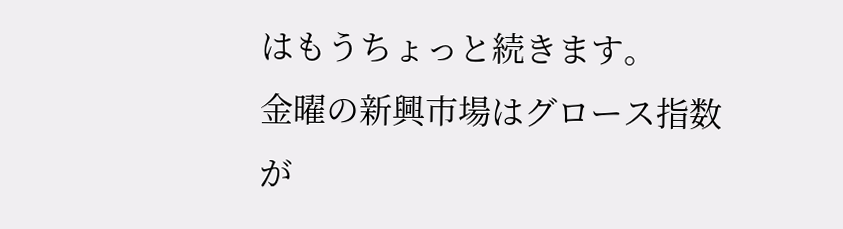はもうちょっと続きます。
金曜の新興市場はグロース指数が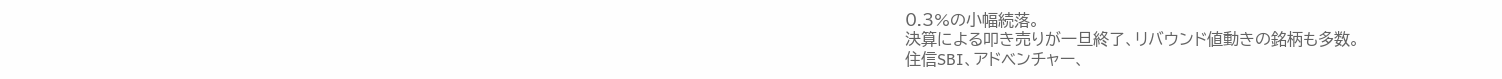0.3%の小幅続落。
決算による叩き売りが一旦終了、リバウンド値動きの銘柄も多数。
住信SBI、アドベンチャー、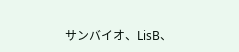サンバイオ、LisB、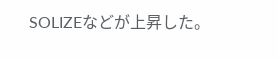SOLIZEなどが上昇した。